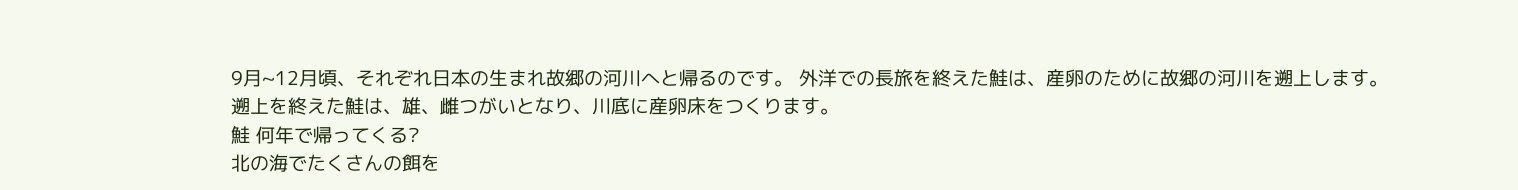9月~12月頃、それぞれ日本の生まれ故郷の河川へと帰るのです。 外洋での長旅を終えた鮭は、産卵のために故郷の河川を遡上します。 遡上を終えた鮭は、雄、雌つがいとなり、川底に産卵床をつくります。
鮭 何年で帰ってくる?
北の海でたくさんの餌を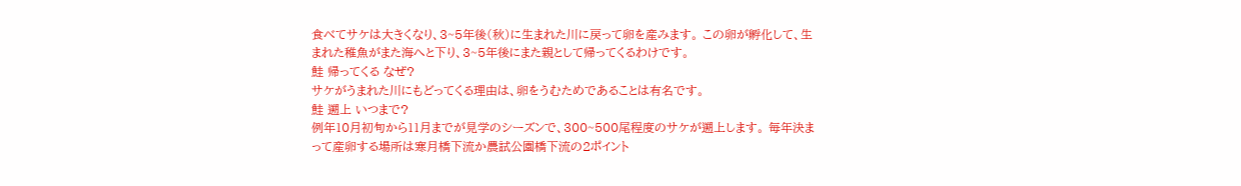食べてサケは大きくなり、3~5年後(秋)に生まれた川に戻って卵を産みます。 この卵が孵化して、生まれた稚魚がまた海へと下り、3~5年後にまた親として帰ってくるわけです。
鮭 帰ってくる なぜ?
サケがうまれた川にもどってくる理由は、卵をうむためであることは有名です。
鮭 遡上 いつまで?
例年10月初旬から11月までが見学のシーズンで、300~500尾程度のサケが遡上します。 毎年決まって産卵する場所は寒月橋下流か農試公園橋下流の2ポイント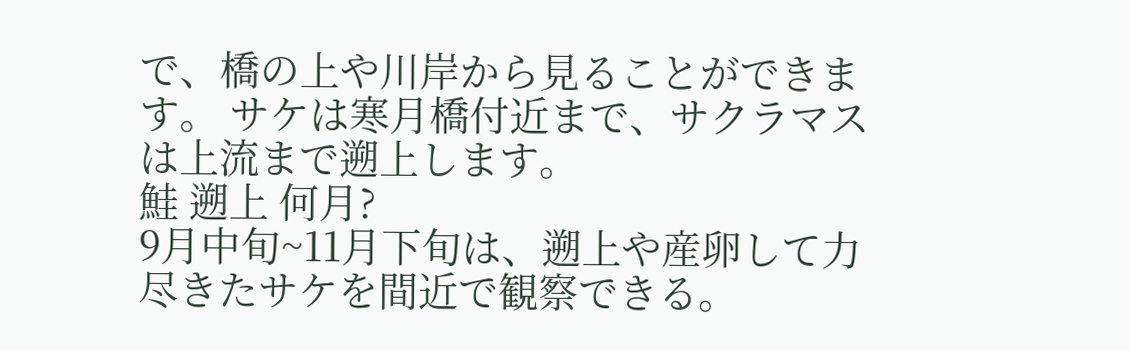で、橋の上や川岸から見ることができます。 サケは寒月橋付近まで、サクラマスは上流まで遡上します。
鮭 遡上 何月?
9月中旬~11月下旬は、遡上や産卵して力尽きたサケを間近で観察できる。